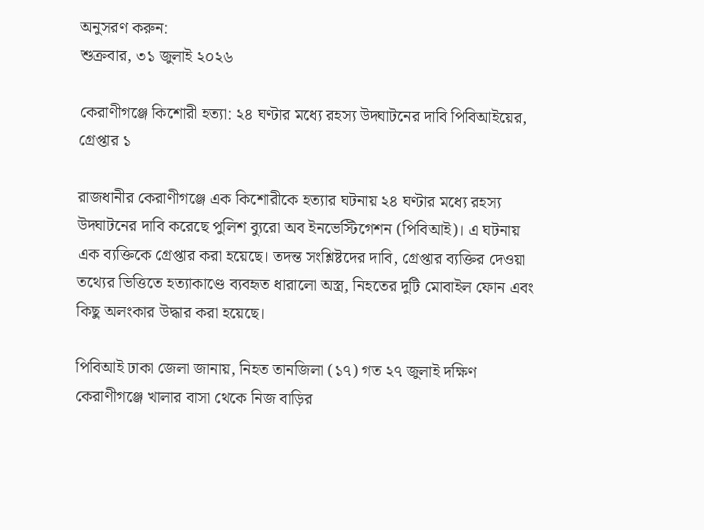অনুসরণ করুন:
শুক্রবার, ৩১ জুলাই ২০২৬

কেরাণীগঞ্জে কিশোরী হত্যা: ২৪ ঘণ্টার মধ্যে রহস্য উদ্ঘাটনের দাবি পিবিআইয়ের, গ্রেপ্তার ১

রাজধানীর কেরাণীগঞ্জে এক কিশোরীকে হত্যার ঘটনায় ২৪ ঘণ্টার মধ্যে রহস্য উদ্ঘাটনের দাবি করেছে পুলিশ ব্যুরো অব ইনভেস্টিগেশন (পিবিআই)। এ ঘটনায় এক ব্যক্তিকে গ্রেপ্তার করা হয়েছে। তদন্ত সংশ্লিষ্টদের দাবি, গ্রেপ্তার ব্যক্তির দেওয়া তথ্যের ভিত্তিতে হত্যাকাণ্ডে ব্যবহৃত ধারালো অস্ত্র, নিহতের দুটি মোবাইল ফোন এবং কিছু অলংকার উদ্ধার করা হয়েছে।

পিবিআই ঢাকা জেলা জানায়, নিহত তানজিলা (১৭) গত ২৭ জুলাই দক্ষিণ কেরাণীগঞ্জে খালার বাসা থেকে নিজ বাড়ির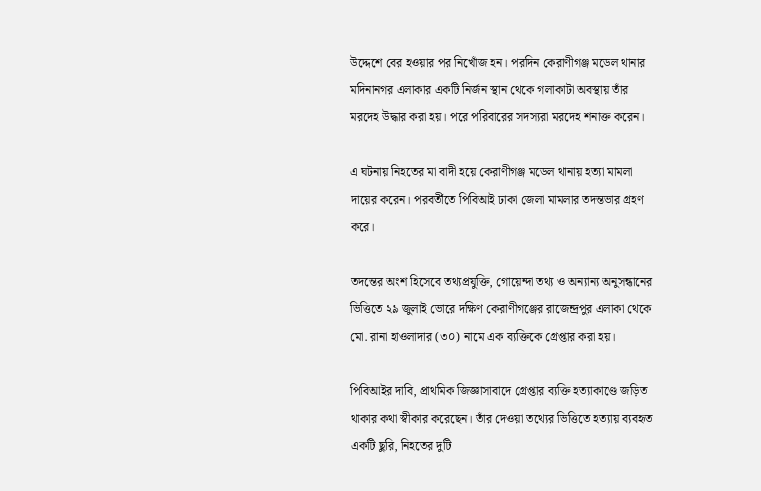উদ্দেশে বের হওয়ার পর নিখোঁজ হন। পরদিন কেরাণীগঞ্জ মডেল থানার মদিনানগর এলাকার একটি নির্জন স্থান থেকে গলাকাটা অবস্থায় তাঁর মরদেহ উদ্ধার করা হয়। পরে পরিবারের সদস্যরা মরদেহ শনাক্ত করেন।

এ ঘটনায় নিহতের মা বাদী হয়ে কেরাণীগঞ্জ মডেল থানায় হত্যা মামলা দায়ের করেন। পরবর্তীতে পিবিআই ঢাকা জেলা মামলার তদন্তভার গ্রহণ করে।

তদন্তের অংশ হিসেবে তথ্যপ্রযুক্তি, গোয়েন্দা তথ্য ও অন্যান্য অনুসন্ধানের ভিত্তিতে ২৯ জুলাই ভোরে দক্ষিণ কেরাণীগঞ্জের রাজেন্দ্রপুর এলাকা থেকে মো. রানা হাওলাদার (৩০) নামে এক ব্যক্তিকে গ্রেপ্তার করা হয়।

পিবিআইর দাবি, প্রাথমিক জিজ্ঞাসাবাদে গ্রেপ্তার ব্যক্তি হত্যাকাণ্ডে জড়িত থাকার কথা স্বীকার করেছেন। তাঁর দেওয়া তথ্যের ভিত্তিতে হত্যায় ব্যবহৃত একটি ছুরি, নিহতের দুটি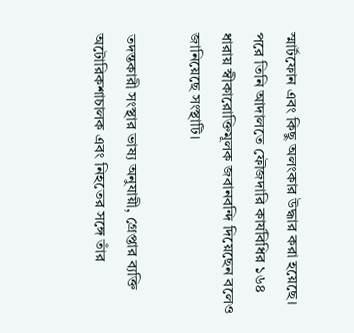স্মার্টফোন এবং কিছু অলংকার উদ্ধার করা হয়েছে। পরে তিনি আদালতে ফৌজদারি কার্যবিধির ১৬৪ ধারায় স্বীকারোক্তিমূলক জবানবন্দি দিয়েছেন বলেও জানিয়েছে সংস্থাটি।

তদন্তকারী সংস্থার ভাষ্য অনুযায়ী, গ্রেপ্তার ব্যক্তি অটোরিকশাচালক এবং নিহতের সঙ্গে তাঁর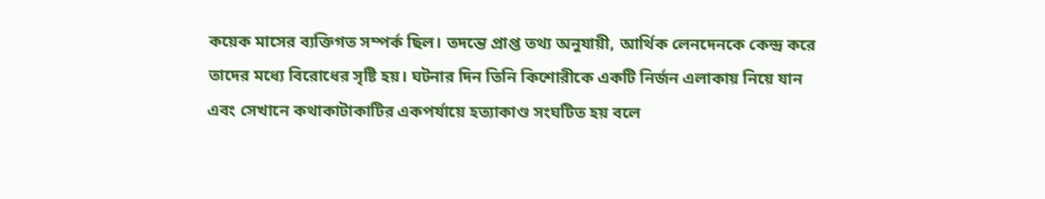কয়েক মাসের ব্যক্তিগত সম্পর্ক ছিল। তদন্তে প্রাপ্ত তথ্য অনুযায়ী, আর্থিক লেনদেনকে কেন্দ্র করে তাদের মধ্যে বিরোধের সৃষ্টি হয়। ঘটনার দিন তিনি কিশোরীকে একটি নির্জন এলাকায় নিয়ে যান এবং সেখানে কথাকাটাকাটির একপর্যায়ে হত্যাকাণ্ড সংঘটিত হয় বলে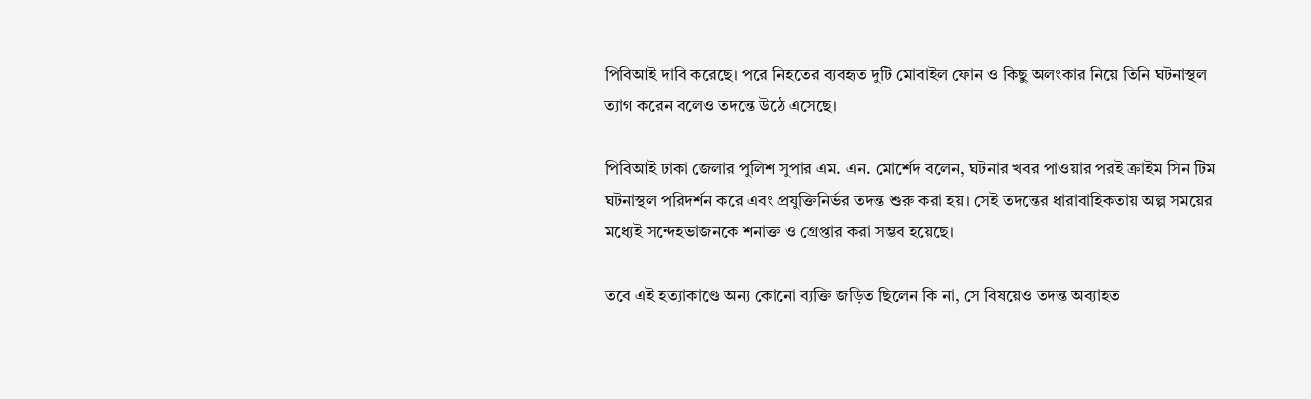পিবিআই দাবি করেছে। পরে নিহতের ব্যবহৃত দুটি মোবাইল ফোন ও কিছু অলংকার নিয়ে তিনি ঘটনাস্থল ত্যাগ করেন বলেও তদন্তে উঠে এসেছে।

পিবিআই ঢাকা জেলার পুলিশ সুপার এম. এন. মোর্শেদ বলেন, ঘটনার খবর পাওয়ার পরই ক্রাইম সিন টিম ঘটনাস্থল পরিদর্শন করে এবং প্রযুক্তিনির্ভর তদন্ত শুরু করা হয়। সেই তদন্তের ধারাবাহিকতায় অল্প সময়ের মধ্যেই সন্দেহভাজনকে শনাক্ত ও গ্রেপ্তার করা সম্ভব হয়েছে।

তবে এই হত্যাকাণ্ডে অন্য কোনো ব্যক্তি জড়িত ছিলেন কি না, সে বিষয়েও তদন্ত অব্যাহত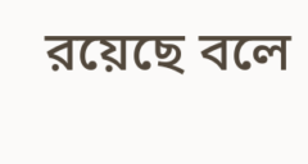রয়েছে বলে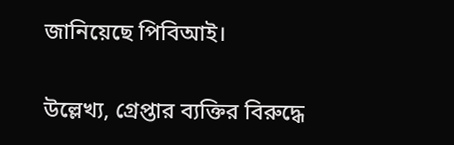জানিয়েছে পিবিআই।

উল্লেখ্য, গ্রেপ্তার ব্যক্তির বিরুদ্ধে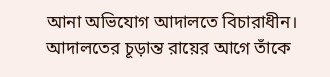আনা অভিযোগ আদালতে বিচারাধীন। আদালতের চূড়ান্ত রায়ের আগে তাঁকে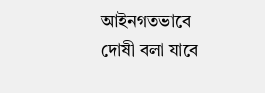আইনগতভাবে দোষী বলা যাবে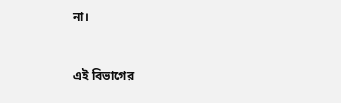না।


এই বিভাগের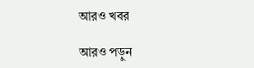আরও খবর

আরও পড়ুন